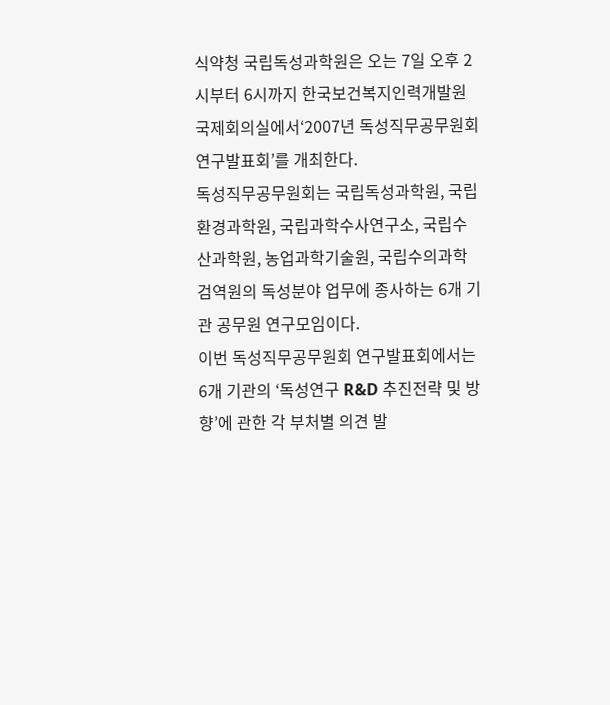식약청 국립독성과학원은 오는 7일 오후 2시부터 6시까지 한국보건복지인력개발원 국제회의실에서‘2007년 독성직무공무원회 연구발표회’를 개최한다.
독성직무공무원회는 국립독성과학원, 국립환경과학원, 국립과학수사연구소, 국립수산과학원, 농업과학기술원, 국립수의과학검역원의 독성분야 업무에 종사하는 6개 기관 공무원 연구모임이다.
이번 독성직무공무원회 연구발표회에서는 6개 기관의 ‘독성연구 R&D 추진전략 및 방향’에 관한 각 부처별 의견 발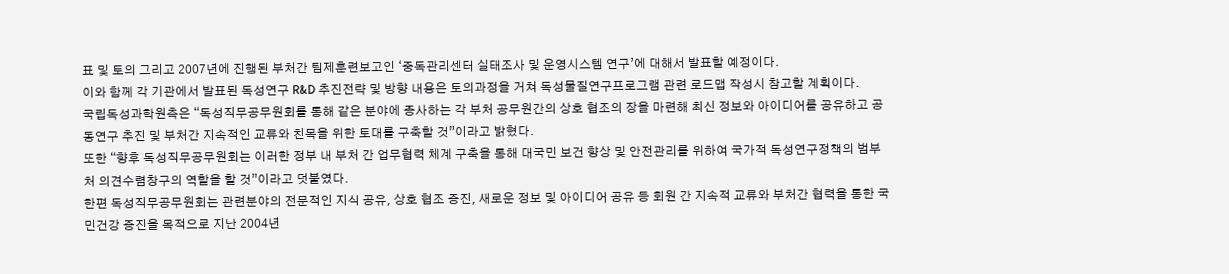표 및 토의 그리고 2007년에 진행된 부처간 팀제훈련보고인 ‘중독관리센터 실태조사 및 운영시스템 연구’에 대해서 발표할 예정이다.
이와 함께 각 기관에서 발표된 독성연구 R&D 추진전략 및 방향 내용은 토의과정을 거쳐 독성물질연구프로그램 관련 로드맵 작성시 참고할 계획이다.
국립독성과학원측은 “독성직무공무원회를 통해 같은 분야에 종사하는 각 부처 공무원간의 상호 협조의 장을 마련해 최신 정보와 아이디어를 공유하고 공동연구 추진 및 부처간 지속적인 교류와 친목을 위한 토대를 구축할 것”이라고 밝혔다.
또한 “향후 독성직무공무원회는 이러한 정부 내 부처 간 업무협력 체계 구축을 통해 대국민 보건 향상 및 안전관리를 위하여 국가적 독성연구정책의 범부처 의견수렴창구의 역할을 할 것”이라고 덧붙였다.
한편 독성직무공무원회는 관련분야의 전문적인 지식 공유, 상호 협조 증진, 새로운 정보 및 아이디어 공유 등 회원 간 지속적 교류와 부처간 협력을 통한 국민건강 증진을 목적으로 지난 2004년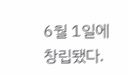6월 1일에 창립됐다.